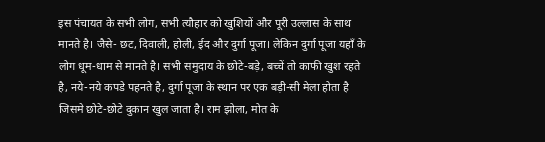इस पंचायत के सभी लोग, सभी त्यौहार को खुशियों और पूरी उल्लास के साथ मानते है। जैसे- छट, दिवाली, होली, ईद और दुर्गा पूजा। लेकिन दुर्गा पूजा यहाँ के लोग धूम-धाम से मानते है। सभी समुदाय के छोटे-बड़े, बच्चें तो काफी खुश रहते है, नये-नये कपडे पहनते है, दुर्गा पूजा के स्थान पर एक बड़ी-सी मेला होता है जिसमे छोटे-छोटे दुकान खुल जाता है। राम झोला, मोत के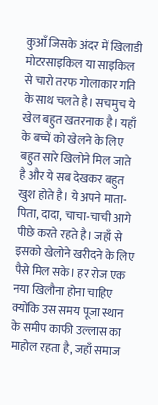कुआँ जिसके अंदर में खिलाडी मोटरसाइकिल या साइकिल से चारो तरफ गोलाकार गति के साथ चलते है। सचमुच ये खेल बहुत खतरनाक है। यहाँ के बच्चें को खेलने के लिए बहुत सारे खिलोने मिल जाते है और ये सब देखकर बहुत खुश होते है। ये अपने माता-पिता, दादा, चाचा-चाची आगे पीछे करते रहते है। जहाँ से इसको खेलोने खरीदने के लिए पैसे मिल सके। हर रोज एक नया खिलौना होना चाहिए क्योंकि उस समय पूजा स्थान के समीप काफी उल्लास का माहोल रहता है, जहाँ समाज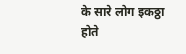के सारे लोग इकठ्ठा होते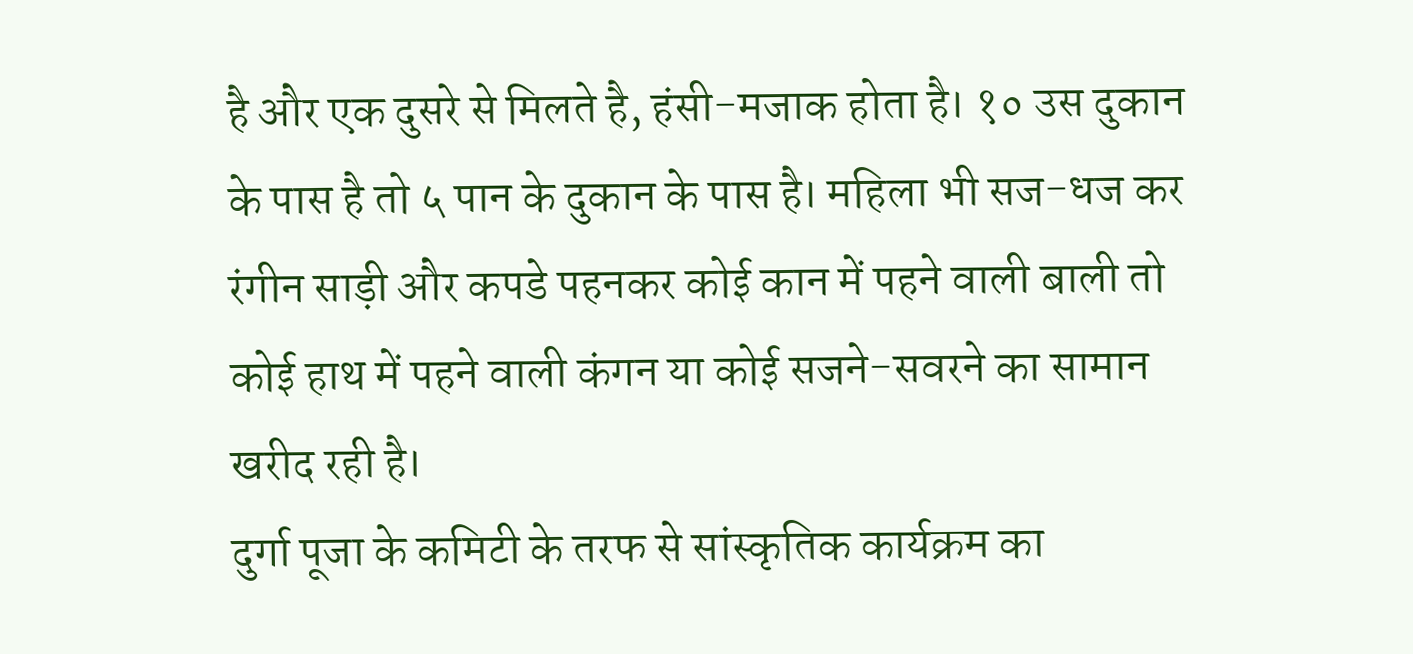है और एक दुसरे से मिलते है, हंसी-मजाक होता है। १० उस दुकान के पास है तो ५ पान के दुकान के पास है। महिला भी सज-धज कर रंगीन साड़ी और कपडे पहनकर कोई कान में पहने वाली बाली तो कोई हाथ में पहने वाली कंगन या कोई सजने-सवरने का सामान खरीद रही है।
दुर्गा पूजा के कमिटी के तरफ से सांस्कृतिक कार्यक्रम का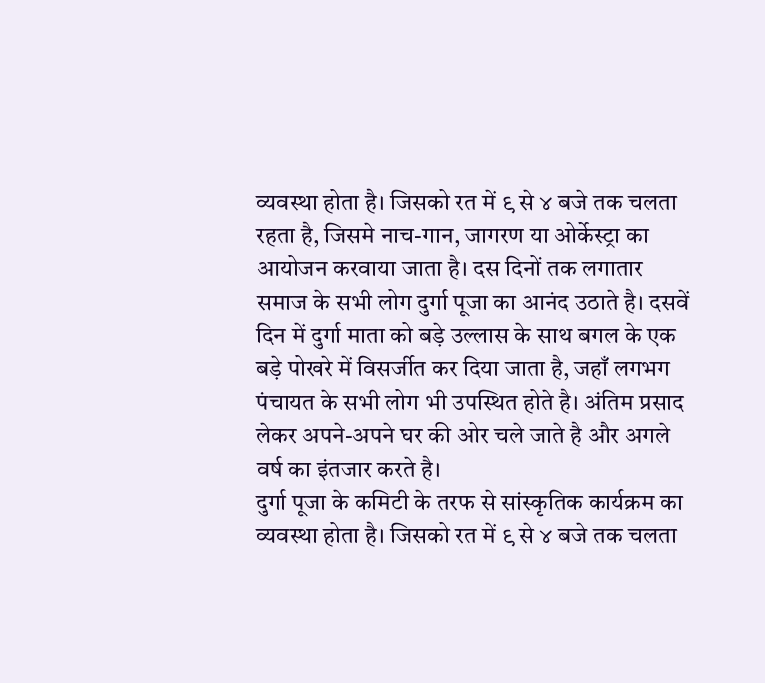व्यवस्था होता है। जिसको रत में ९ से ४ बजे तक चलता रहता है, जिसमे नाच-गान, जागरण या ओर्केस्ट्रा का आयोजन करवाया जाता है। दस दिनों तक लगातार समाज के सभी लोग दुर्गा पूजा का आनंद उठाते है। दसवें दिन में दुर्गा माता को बड़े उल्लास के साथ बगल के एक बड़े पोखरे में विसर्जीत कर दिया जाता है, जहाँ लगभग पंचायत के सभी लोग भी उपस्थित होते है। अंतिम प्रसाद लेकर अपने-अपने घर की ओर चले जाते है और अगले वर्ष का इंतजार करते है।
दुर्गा पूजा के कमिटी के तरफ से सांस्कृतिक कार्यक्रम का व्यवस्था होता है। जिसको रत में ९ से ४ बजे तक चलता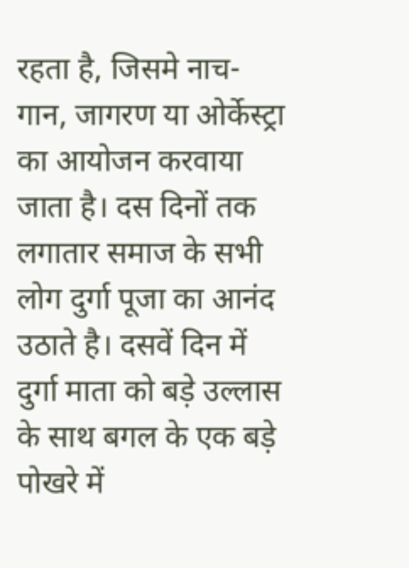रहता है, जिसमे नाच-गान, जागरण या ओर्केस्ट्रा का आयोजन करवाया जाता है। दस दिनों तक लगातार समाज के सभी लोग दुर्गा पूजा का आनंद उठाते है। दसवें दिन में दुर्गा माता को बड़े उल्लास के साथ बगल के एक बड़े पोखरे में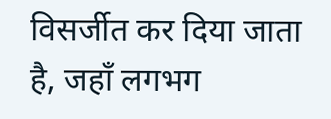विसर्जीत कर दिया जाता है, जहाँ लगभग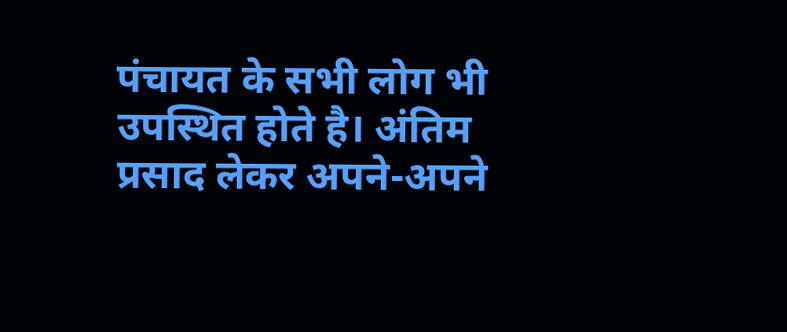पंचायत के सभी लोग भी उपस्थित होते है। अंतिम प्रसाद लेकर अपने-अपने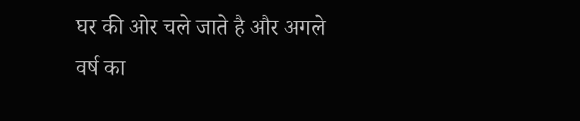घर की ओर चले जाते है और अगले वर्ष का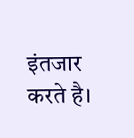इंतजार करते है।